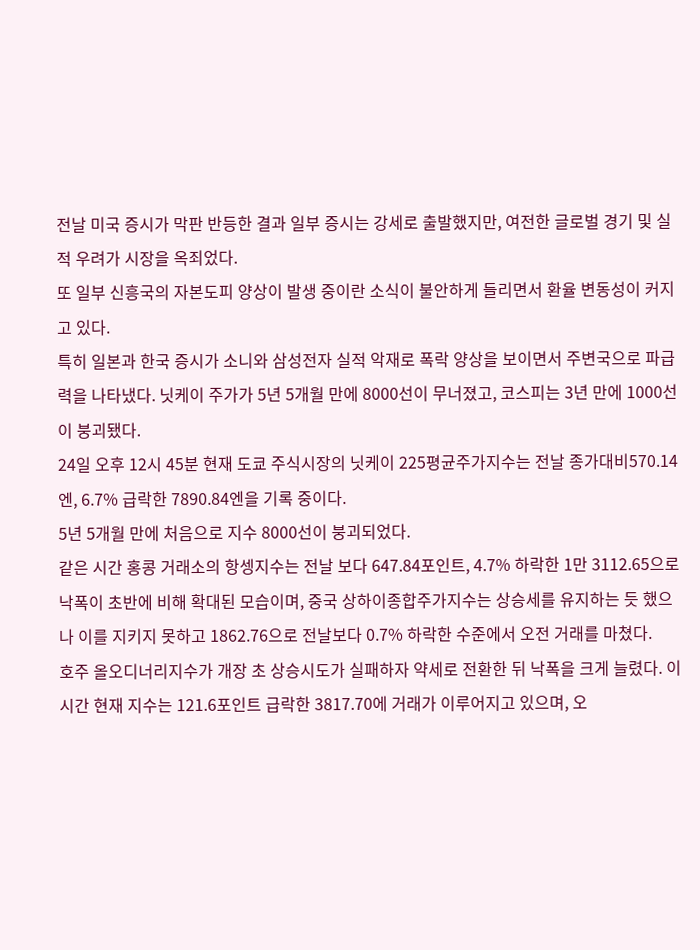전날 미국 증시가 막판 반등한 결과 일부 증시는 강세로 출발했지만, 여전한 글로벌 경기 및 실적 우려가 시장을 옥죄었다.
또 일부 신흥국의 자본도피 양상이 발생 중이란 소식이 불안하게 들리면서 환율 변동성이 커지고 있다.
특히 일본과 한국 증시가 소니와 삼성전자 실적 악재로 폭락 양상을 보이면서 주변국으로 파급력을 나타냈다. 닛케이 주가가 5년 5개월 만에 8000선이 무너졌고, 코스피는 3년 만에 1000선이 붕괴됐다.
24일 오후 12시 45분 현재 도쿄 주식시장의 닛케이 225평균주가지수는 전날 종가대비570.14 엔, 6.7% 급락한 7890.84엔을 기록 중이다.
5년 5개월 만에 처음으로 지수 8000선이 붕괴되었다.
같은 시간 홍콩 거래소의 항셍지수는 전날 보다 647.84포인트, 4.7% 하락한 1만 3112.65으로 낙폭이 초반에 비해 확대된 모습이며, 중국 상하이종합주가지수는 상승세를 유지하는 듯 했으나 이를 지키지 못하고 1862.76으로 전날보다 0.7% 하락한 수준에서 오전 거래를 마쳤다.
호주 올오디너리지수가 개장 초 상승시도가 실패하자 약세로 전환한 뒤 낙폭을 크게 늘렸다. 이 시간 현재 지수는 121.6포인트 급락한 3817.70에 거래가 이루어지고 있으며, 오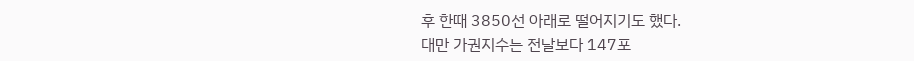후 한때 3850선 아래로 떨어지기도 했다.
대만 가권지수는 전날보다 147포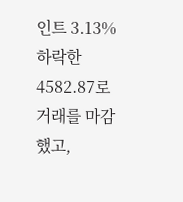인트 3.13% 하락한 4582.87로 거래를 마감했고,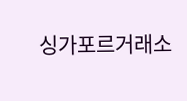싱가포르거래소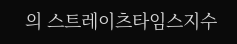의 스트레이츠타임스지수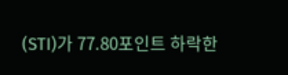(STI)가 77.80포인트 하락한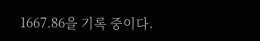1667.86을 기록 중이다.